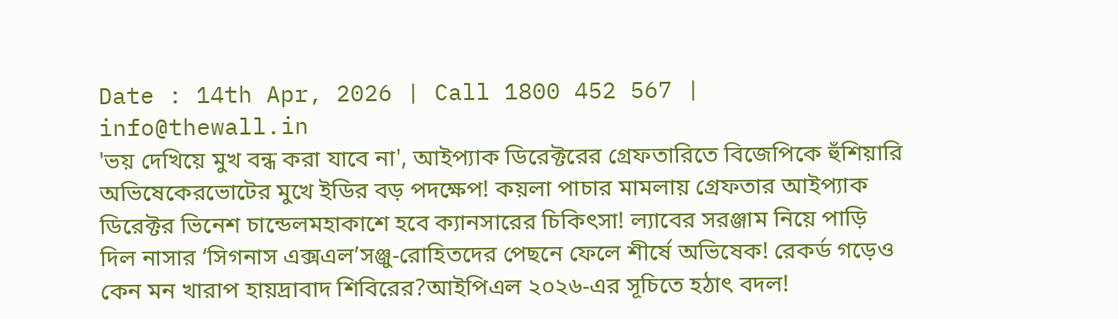Date : 14th Apr, 2026 | Call 1800 452 567 | info@thewall.in
'ভয় দেখিয়ে মুখ বন্ধ করা যাবে না', আইপ্যাক ডিরেক্টরের গ্রেফতারিতে বিজেপিকে হুঁশিয়ারি অভিষেকেরভোটের মুখে ইডির বড় পদক্ষেপ! কয়লা পাচার মামলায় গ্রেফতার আইপ্যাক ডিরেক্টর ভিনেশ চান্ডেলমহাকাশে হবে ক্যানসারের চিকিৎসা! ল্যাবের সরঞ্জাম নিয়ে পাড়ি দিল নাসার ‘সিগনাস এক্সএল’সঞ্জু-রোহিতদের পেছনে ফেলে শীর্ষে অভিষেক! রেকর্ড গড়েও কেন মন খারাপ হায়দ্রাবাদ শিবিরের?আইপিএল ২০২৬-এর সূচিতে হঠাৎ বদল!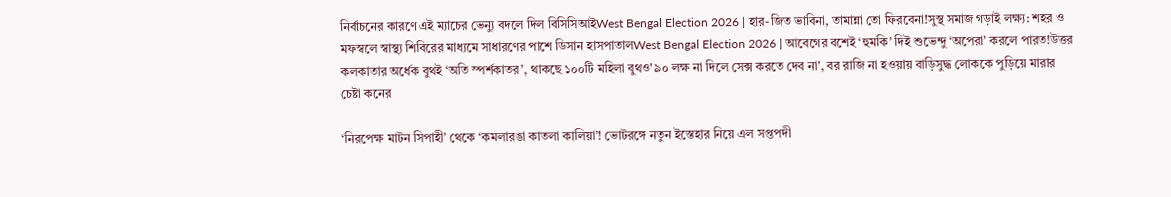নির্বাচনের কারণে এই ম্যাচের ভেন্যু বদলে দিল বিসিসিআইWest Bengal Election 2026 | হার-জিত ভাবিনা, তামান্না তো ফিরবেনা!সুস্থ সমাজ গড়াই লক্ষ্য: শহর ও মফস্বলে স্বাস্থ্য শিবিরের মাধ্যমে সাধারণের পাশে ডিসান হাসপাতালWest Bengal Election 2026 | আবেগের বশেই ‘হুমকি’ দিই শুভেন্দু ‘অপেরা’ করলে পারত!উত্তর কলকাতার অর্ধেক বুথই ‘অতি স্পর্শকাতর’, থাকছে ১০০টি মহিলা বুথও'৯০ লক্ষ না দিলে সেক্স করতে দেব না', বর রাজি না হওয়ায় বাড়িসুদ্ধ লোককে পুড়িয়ে মারার চেষ্টা কনের

‘নিরপেক্ষ মাটন সিপাহী’ থেকে ‘কমলারঙা কাতলা কালিয়া’! ভোটরঙ্গে নতুন ইস্তেহার নিয়ে এল সপ্তপদী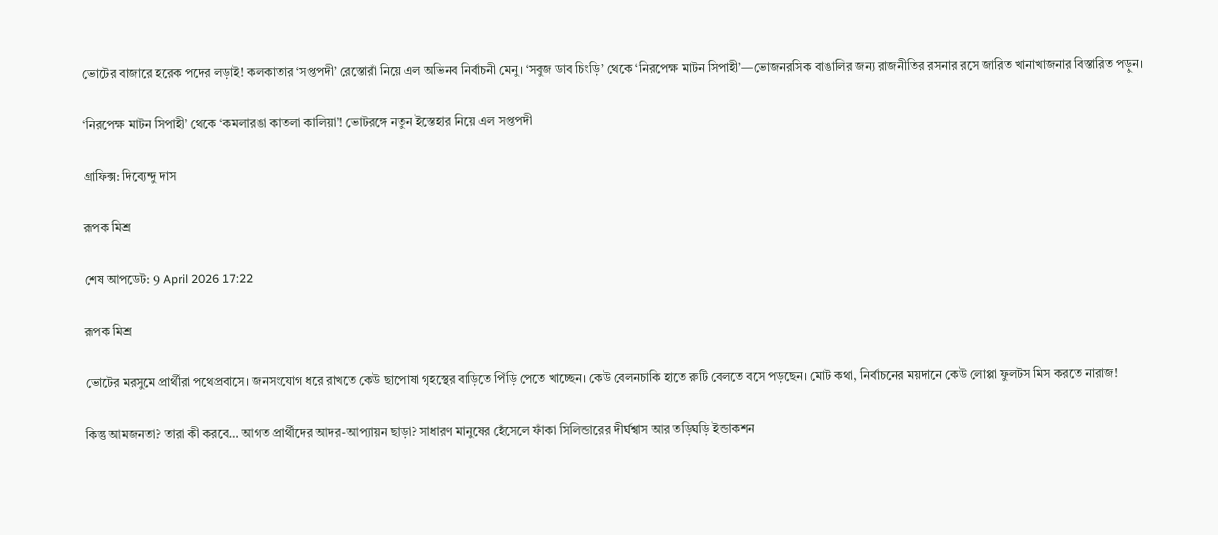ভোটের বাজারে হরেক পদের লড়াই! কলকাতার ‘সপ্তপদী’ রেস্তোরাঁ নিয়ে এল অভিনব নির্বাচনী মেনু। ‘সবুজ ডাব চিংড়ি’ থেকে ‘নিরপেক্ষ মাটন সিপাহী’—ভোজনরসিক বাঙালির জন্য রাজনীতির রসনার রসে জারিত খানাখাজনার বিস্তারিত পড়ুন।

‘নিরপেক্ষ মাটন সিপাহী’ থেকে ‘কমলারঙা কাতলা কালিয়া’! ভোটরঙ্গে নতুন ইস্তেহার নিয়ে এল সপ্তপদী

গ্রাফিক্স: দিব্যেন্দু দাস

রূপক মিশ্র

শেষ আপডেট: 9 April 2026 17:22

রূপক মিশ্র

ভোটের মরসুমে প্রার্থীরা পথেপ্রবাসে। জনসংযোগ ধরে রাখতে কেউ ছাপোষা গৃহস্থের বাড়িতে পিঁড়ি পেতে খাচ্ছেন। কেউ বেলনচাকি হাতে রুটি বেলতে বসে পড়ছেন। মোট কথা, নির্বাচনের ময়দানে কেউ লোপ্পা ফুলটস মিস করতে নারাজ!

কিন্তু আমজনতা? তারা কী করবে… আগত প্রার্থীদের আদর-আপ্যায়ন ছাড়া? সাধারণ মানুষের হেঁসেলে ফাঁকা সিলিন্ডারের দীর্ঘশ্বাস আর তড়িঘড়ি ইন্ডাকশন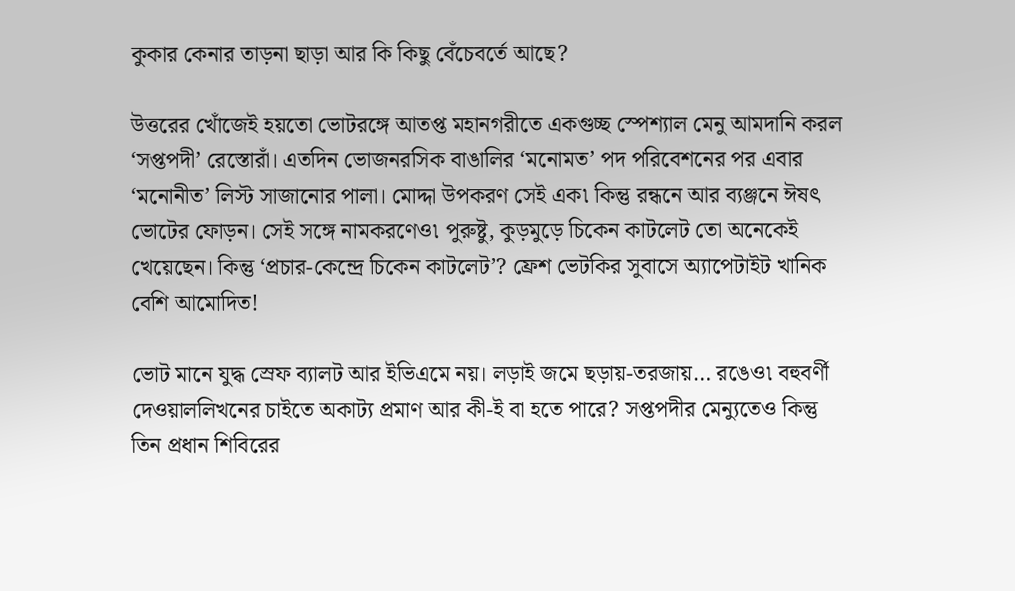কুকার কেনার তাড়না ছাড়া আর কি কিছু বেঁচেবর্তে আছে?

উত্তরের খোঁজেই হয়তো ভোটরঙ্গে আতপ্ত মহানগরীতে একগুচ্ছ স্পেশ্যাল মেনু আমদানি করল ‘সপ্তপদী’ রেস্তোরাঁ। এতদিন ভোজনরসিক বাঙালির ‘মনোমত’ পদ পরিবেশনের পর এবার ‘মনোনীত’ লিস্ট সাজানোর পালা। মোদ্দা উপকরণ সেই এক৷ কিন্তু রন্ধনে আর ব্যঞ্জনে ঈষৎ ভোটের ফোড়ন। সেই সঙ্গে নামকরণেও৷ পুরুষ্টু, কুড়মুড়ে চিকেন কাটলেট তো অনেকেই খেয়েছেন। কিন্তু ‘প্রচার-কেন্দ্রে চিকেন কাটলেট’? ফ্রেশ ভেটকির সুবাসে অ্যাপেটাইট খানিক বেশি আমোদিত!

ভোট মানে যুদ্ধ স্রেফ ব্যালট আর ইভিএমে নয়। লড়াই জমে ছড়ায়-তরজায়… রঙেও৷ বহুবর্ণী দেওয়াললিখনের চাইতে অকাট্য প্রমাণ আর কী-ই বা হতে পারে? সপ্তপদীর মেন্যুতেও কিন্তু তিন প্রধান শিবিরের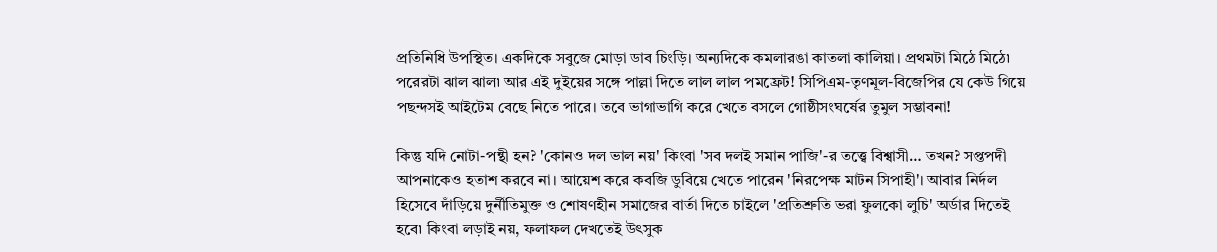প্রতিনিধি উপস্থিত। একদিকে সবুজে মোড়া ডাব চিংড়ি। অন্যদিকে কমলারঙা কাতলা কালিয়া। প্রথমটা মিঠে মিঠে৷ পরেরটা ঝাল ঝাল৷ আর এই দুইয়ের সঙ্গে পাল্লা দিতে লাল লাল পমফ্রেট! সিপিএম-তৃণমূল-বিজেপির যে কেউ গিয়ে পছন্দসই আইটেম বেছে নিতে পারে। তবে ভাগাভাগি করে খেতে বসলে গোষ্ঠীসংঘর্ষের তুমুল সম্ভাবনা!

কিন্তু যদি নোটা-পন্থী হন? 'কোনও দল ভাল নয়' কিংবা 'সব দলই সমান পাজি'-র তত্ত্বে বিশ্বাসী… তখন? সপ্তপদী আপনাকেও হতাশ করবে না। আয়েশ করে কবজি ডুবিয়ে খেতে পারেন 'নিরপেক্ষ মাটন সিপাহী'। আবার নির্দল হিসেবে দাঁড়িয়ে দুর্নীতিমুক্ত ও শোষণহীন সমাজের বার্তা দিতে চাইলে 'প্রতিশ্রুতি ভরা ফুলকো লুচি' অর্ডার দিতেই হবে৷ কিংবা লড়াই নয়, ফলাফল দেখতেই উৎসুক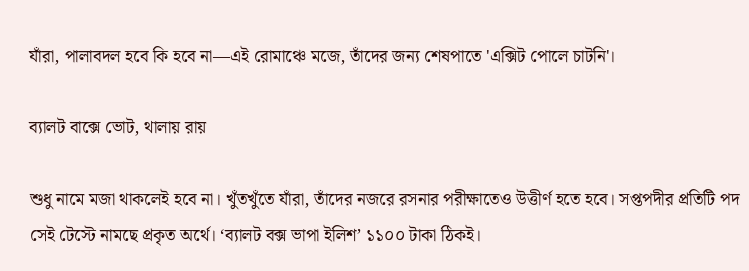যাঁরা, পালাবদল হবে কি হবে না—এই রোমাঞ্চে মজে, তাঁদের জন্য শেষপাতে 'এক্সিট পোলে চাটনি'।

ব্যালট বাক্সে ভোট, থালায় রায়

শুধু নামে মজা থাকলেই হবে না। খুঁতখুঁতে যাঁরা, তাঁদের নজরে রসনার পরীক্ষাতেও উত্তীর্ণ হতে হবে। সপ্তপদীর প্রতিটি পদ সেই টেস্টে নামছে প্রকৃত অর্থে। ‘ব্যালট বক্স ভাপা ইলিশ’ ১১০০ টাকা ঠিকই।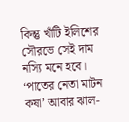কিন্তু খাঁটি ইলিশের সৌরভে সেই দাম নস্যি মনে হবে। ‘পাতের নেতা মাটন কষা’ আবার ঝাল-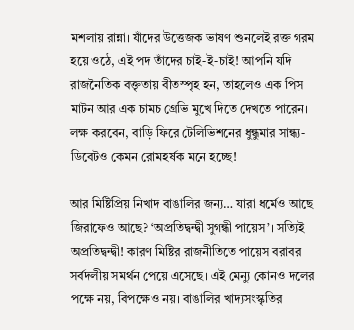মশলায় রান্না। যাঁদের উত্তেজক ভাষণ শুনলেই রক্ত গরম হয়ে ওঠে, এই পদ তাঁদের চাই-ই-চাই! আপনি যদি রাজনৈতিক বক্তৃতায় বীতস্পৃহ হন, তাহলেও এক পিস মাটন আর এক চামচ গ্রেভি মুখে দিতে দেখতে পারেন। লক্ষ করবেন, বাড়ি ফিরে টেলিভিশনের ধুন্ধুমার সান্ধ্য-ডিবেটও কেমন রোমহর্ষক মনে হচ্ছে!

আর মিষ্টিপ্রিয় নিখাদ বাঙালির জন্য… যারা ধর্মেও আছে জিরাফেও আছে? ‘অপ্রতিদ্বন্দ্বী সুগন্ধী পায়েস’। সত্যিই অপ্রতিদ্বন্দ্বী! কারণ মিষ্টির রাজনীতিতে পায়েস বরাবর সর্বদলীয় সমর্থন পেয়ে এসেছে। এই মেন্যু কোনও দলের পক্ষে নয়, বিপক্ষেও নয়। বাঙালির খাদ্যসংস্কৃতির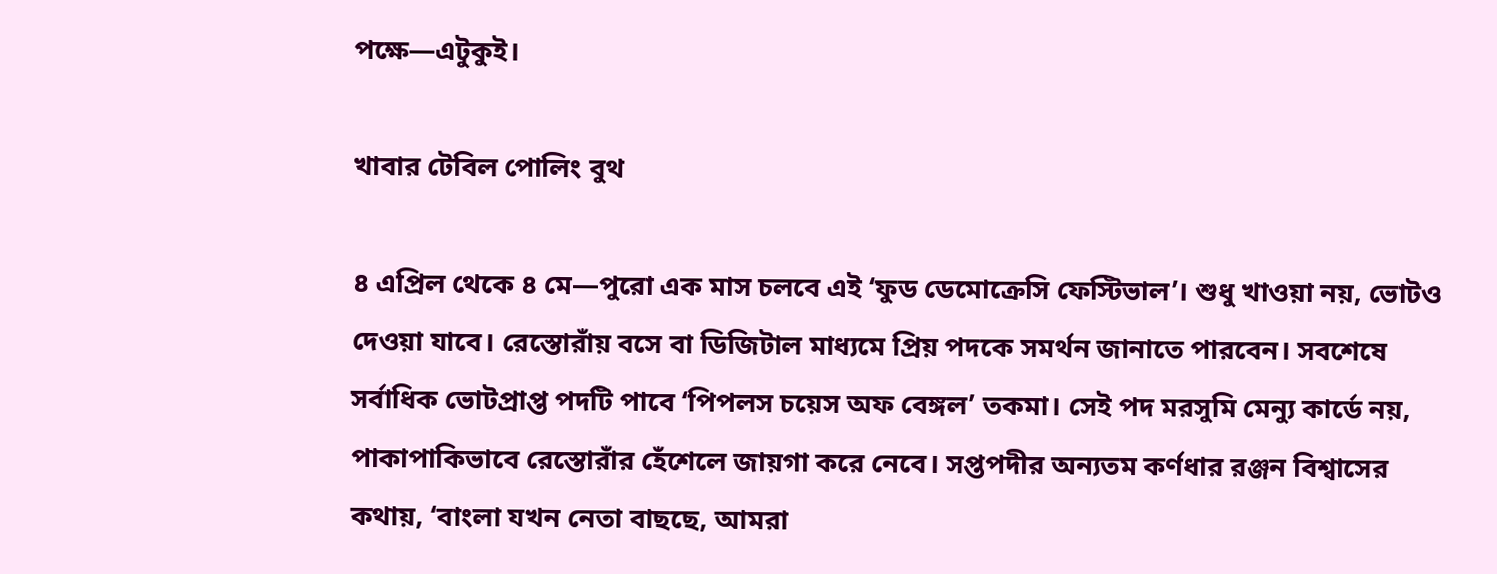পক্ষে—এটুকুই।

খাবার টেবিল পোলিং বুথ

৪ এপ্রিল থেকে ৪ মে—পুরো এক মাস চলবে এই ‘ফুড ডেমোক্রেসি ফেস্টিভাল’। শুধু খাওয়া নয়, ভোটও দেওয়া যাবে। রেস্তোরাঁয় বসে বা ডিজিটাল মাধ্যমে প্রিয় পদকে সমর্থন জানাতে পারবেন। সবশেষে সর্বাধিক ভোটপ্রাপ্ত পদটি পাবে ‘পিপলস চয়েস অফ বেঙ্গল’ তকমা। সেই পদ মরসুমি মেন্যু কার্ডে নয়, পাকাপাকিভাবে রেস্তোরাঁর হেঁশেলে জায়গা করে নেবে। সপ্তপদীর অন্যতম কর্ণধার রঞ্জন বিশ্বাসের কথায়, ‘বাংলা যখন নেতা বাছছে, আমরা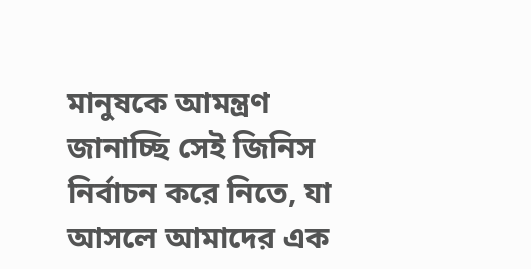মানুষকে আমন্ত্রণ জানাচ্ছি সেই জিনিস নির্বাচন করে নিতে, যা আসলে আমাদের এক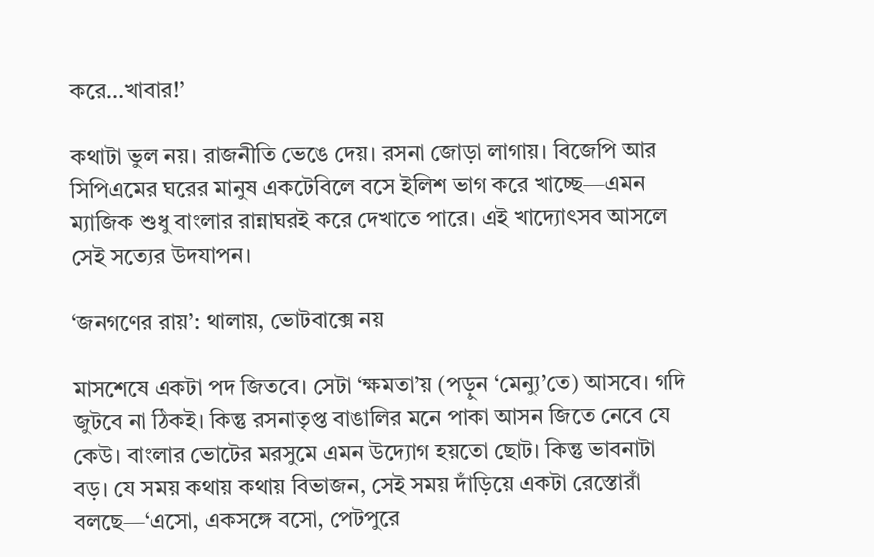করে…খাবার!’

কথাটা ভুল নয়। রাজনীতি ভেঙে দেয়। রসনা জোড়া লাগায়। বিজেপি আর সিপিএমের ঘরের মানুষ একটেবিলে বসে ইলিশ ভাগ করে খাচ্ছে—এমন ম্যাজিক শুধু বাংলার রান্নাঘরই করে দেখাতে পারে। এই খাদ্যোৎসব আসলে সেই সত্যের উদযাপন।

‘জনগণের রায়’: থালায়, ভোটবাক্সে নয়

মাসশেষে একটা পদ জিতবে। সেটা ‘ক্ষমতা’য় (পড়ুন ‘মেন্যু’তে) আসবে। গদি জুটবে না ঠিকই। কিন্তু রসনাতৃপ্ত বাঙালির মনে পাকা আসন জিতে নেবে যে কেউ। বাংলার ভোটের মরসুমে এমন উদ্যোগ হয়তো ছোট। কিন্তু ভাবনাটা বড়। যে সময় কথায় কথায় বিভাজন, সেই সময় দাঁড়িয়ে একটা রেস্তোরাঁ বলছে—‘এসো, একসঙ্গে বসো, পেটপুরে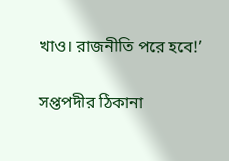খাও। রাজনীতি পরে হবে!’

সপ্তপদীর ঠিকানা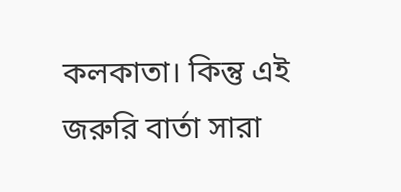কলকাতা। কিন্তু এই জরুরি বার্তা সারা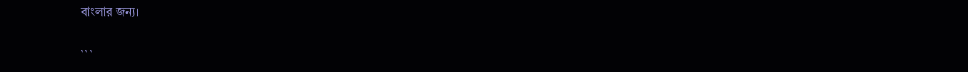বাংলার জন্য।


```